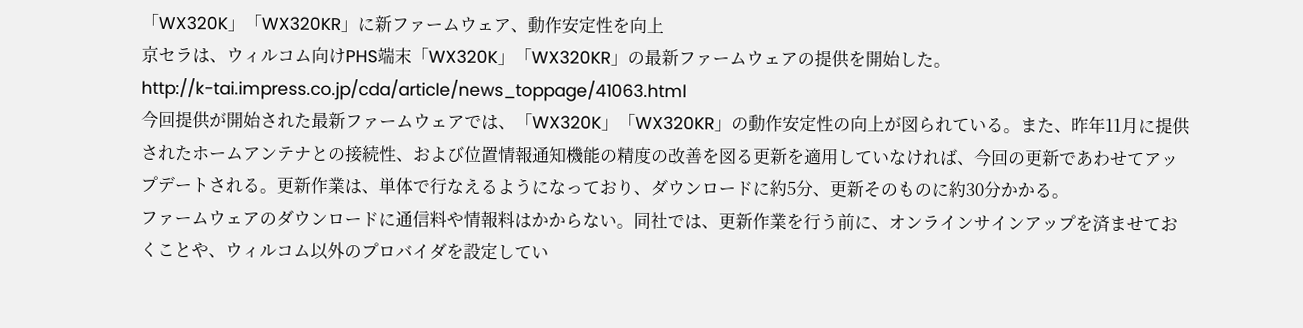「WX320K」「WX320KR」に新ファームウェア、動作安定性を向上
京セラは、ウィルコム向けPHS端末「WX320K」「WX320KR」の最新ファームウェアの提供を開始した。
http://k-tai.impress.co.jp/cda/article/news_toppage/41063.html
今回提供が開始された最新ファームウェアでは、「WX320K」「WX320KR」の動作安定性の向上が図られている。また、昨年11月に提供されたホームアンテナとの接続性、および位置情報通知機能の精度の改善を図る更新を適用していなければ、今回の更新であわせてアップデートされる。更新作業は、単体で行なえるようになっており、ダウンロードに約5分、更新そのものに約30分かかる。
ファームウェアのダウンロードに通信料や情報料はかからない。同社では、更新作業を行う前に、オンラインサインアップを済ませておくことや、ウィルコム以外のプロバイダを設定してい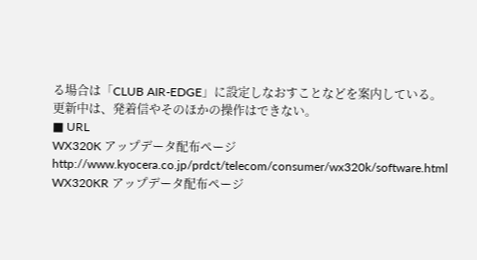る場合は「CLUB AIR-EDGE」に設定しなおすことなどを案内している。更新中は、発着信やそのほかの操作はできない。
■ URL
WX320K アップデータ配布ページ
http://www.kyocera.co.jp/prdct/telecom/consumer/wx320k/software.html
WX320KR アップデータ配布ページ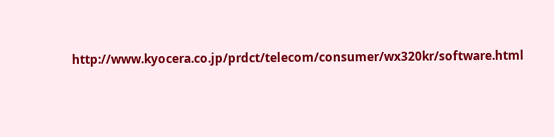http://www.kyocera.co.jp/prdct/telecom/consumer/wx320kr/software.html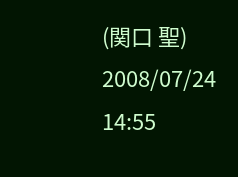(関口 聖)
2008/07/24 14:55